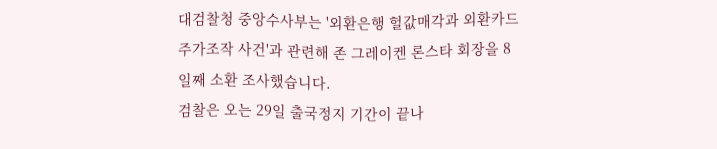대검찰청 중앙수사부는 '외환은행 헐값매각과 외환카드 주가조작 사건'과 관련해 존 그레이켄 론스타 회장을 8일째 소환 조사했습니다.
검찰은 오는 29일 출국정지 기간이 끝나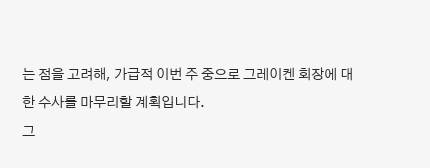는 점을 고려해, 가급적 이번 주 중으로 그레이켄 회장에 대한 수사를 마무리할 계획입니다.
그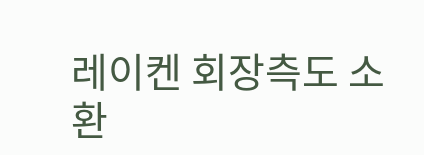레이켄 회장측도 소환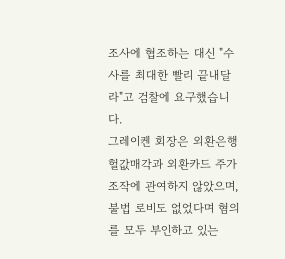조사에 협조하는 대신 "수사를 최대한 빨리 끝내달라"고 검찰에 요구했습니다.
그레이켄 회장은 외환은행 헐값매각과 외환카드 주가조작에 관여하지 않았으며, 불법 로비도 없었다며 혐의를 모두 부인하고 있는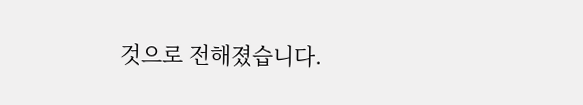것으로 전해졌습니다.